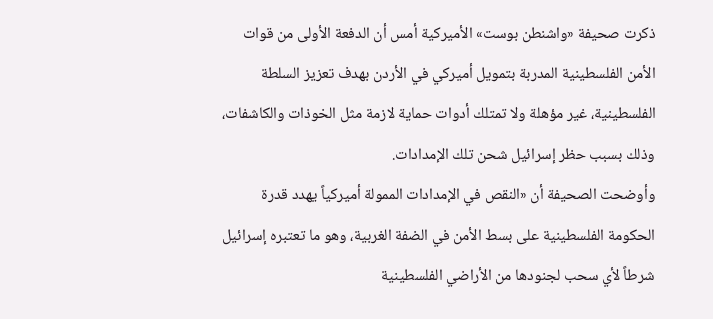ذكرت صحيفة «واشنطن بوست» الأميركية أمس أن الدفعة الأولى من قوات الأمن الفلسطينية المدربة بتمويل أميركي في الأردن بهدف تعزيز السلطة الفلسطينية، غير مؤهلة ولا تمتلك أدوات حماية لازمة مثل الخوذات والكاشفات، وذلك بسبب حظر إسرائيل شحن تلك الإمدادات.
وأوضحت الصحيفة أن «النقص في الإمدادات الممولة أميركياً يهدد قدرة الحكومة الفلسطينية على بسط الأمن في الضفة الغربية، وهو ما تعتبره إسرائيل شرطاً لأي سحب لجنودها من الأراضي الفلسطينية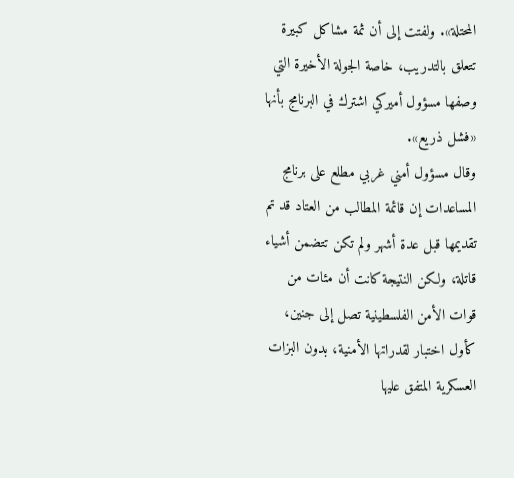المحتلة». ولفتت إلى أن ثمة مشاكل كبيرة تتعلق بالتدريب، خاصة الجولة الأخيرة التي وصفها مسؤول أميركي اشترك في البرنامج بأنها «فشل ذريع».
وقال مسؤول أمني غربي مطلع على برنامج المساعدات إن قائمة المطالب من العتاد قد تم تقديمها قبل عدة أشهر ولم تكن تتضمن أشياء قاتلة، ولكن النتيجة كانت أن مئات من قوات الأمن الفلسطينية تصل إلى جنين، كأول اختبار لقدراتها الأمنية، بدون البزات العسكرية المتفق عليها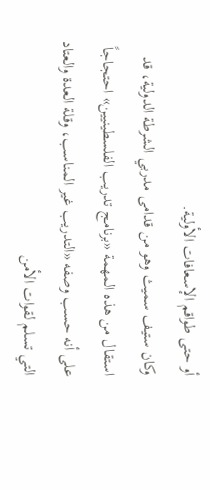أو حتى طواقم الإسعافات الأولية.
وكان ستيف سميث وهو من قدامى مدربي الشرطة الدولية، قد استقال من هذه المهمة «برنامج تدريب الفلسطينيين» احتجاجاً على أنه حسب وصفه «التدريب غير المناسب، وقلة العدة والعتاد التي تسلم لقوات الأمن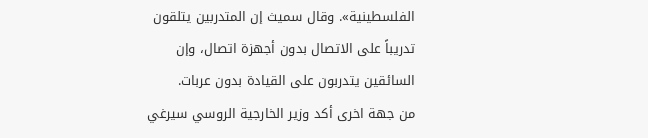الفلسطينية». وقال سميث إن المتدربين يتلقون تدريباً على الاتصال بدون أجهزة اتصال، وإن السائقين يتدربون على القيادة بدون عربات.
من جهة اخرى أكد وزير الخارجية الروسي سيرغي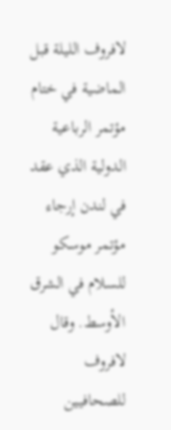لافروف الليلة قبل الماضية في ختام مؤتمر الرباعية الدولية الذي عقد في لندن إرجاء مؤتمر موسكو للسلام في الشرق الأوسط. وقال لافروف للصحافيين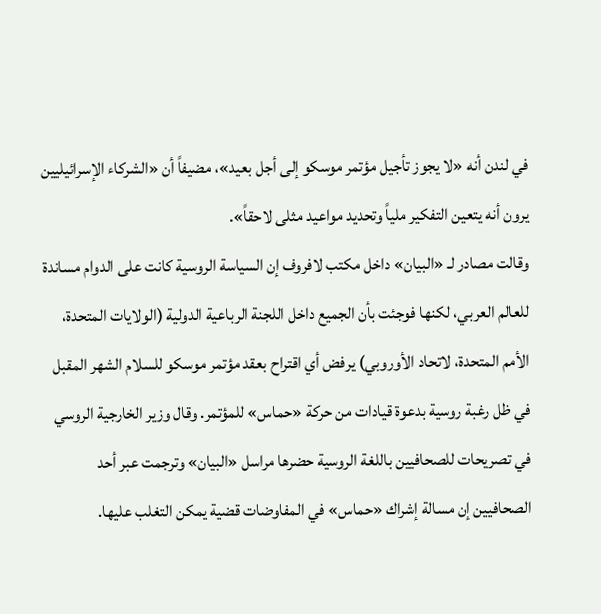في لندن أنه «لا يجوز تأجيل مؤتمر موسكو إلى أجل بعيد»، مضيفاً أن «الشركاء الإسرائيليين يرون أنه يتعين التفكير ملياً وتحديد مواعيد مثلى لاحقاً».
وقالت مصادر لـ «البيان» داخل مكتب لافروف إن السياسة الروسية كانت على الدوام مساندة للعالم العربي، لكنها فوجئت بأن الجميع داخل اللجنة الرباعية الدولية (الولايات المتحدة، الأمم المتحدة، لاتحاد الأوروبي) يرفض أي اقتراح بعقد مؤتمر موسكو للسلام الشهر المقبل في ظل رغبة روسية بدعوة قيادات من حركة «حماس» للمؤتمر. وقال وزير الخارجية الروسي في تصريحات للصحافيين باللغة الروسية حضرها مراسل «البيان» وترجمت عبر أحد الصحافيين إن مسالة إشراك «حماس» في المفاوضات قضية يمكن التغلب عليها.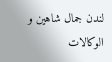لندن جمال شاهين و الوكالات